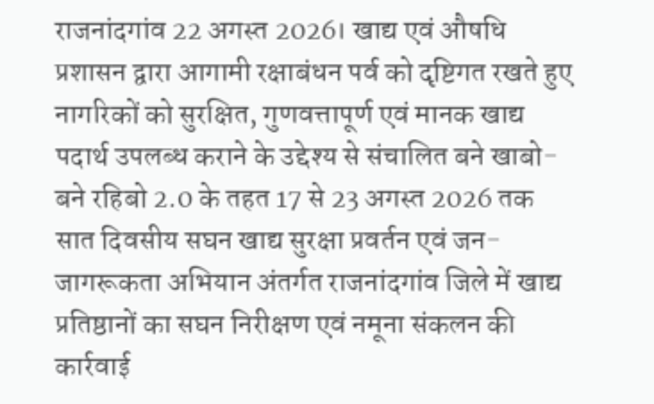राजनांदगांव 22 अगस्त 2026। खाद्य एवं औषधि प्रशासन द्वारा आगामी रक्षाबंधन पर्व को दृष्टिगत रखते हुए नागरिकों को सुरक्षित, गुणवत्तापूर्ण एवं मानक खाद्य पदार्थ उपलब्ध कराने के उद्देश्य से संचालित बने खाबो-बने रहिबो 2.0 के तहत 17 से 23 अगस्त 2026 तक सात दिवसीय सघन खाद्य सुरक्षा प्रवर्तन एवं जन-जागरूकता अभियान अंतर्गत राजनांदगांव जिले में खाद्य प्रतिष्ठानों का सघन निरीक्षण एवं नमूना संकलन की कार्रवाई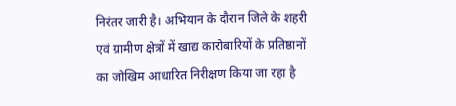निरंतर जारी है। अभियान के दौरान जिले के शहरी एवं ग्रामीण क्षेत्रों में खाद्य कारोबारियों के प्रतिष्ठानों का जोखिम आधारित निरीक्षण किया जा रहा है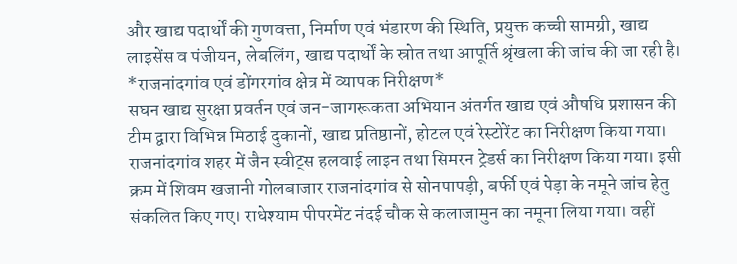और खाद्य पदार्थों की गुणवत्ता, निर्माण एवं भंडारण की स्थिति, प्रयुक्त कच्ची सामग्री, खाद्य लाइसेंस व पंजीयन, लेबलिंग, खाद्य पदार्थों के स्रोत तथा आपूर्ति श्रृंखला की जांच की जा रही है।
*राजनांदगांव एवं डोंगरगांव क्षेत्र में व्यापक निरीक्षण*
सघन खाद्य सुरक्षा प्रवर्तन एवं जन-जागरूकता अभियान अंतर्गत खाद्य एवं औषधि प्रशासन की टीम द्वारा विभिन्न मिठाई दुकानों, खाद्य प्रतिष्ठानों, होटल एवं रेस्टोरेंट का निरीक्षण किया गया। राजनांदगांव शहर में जैन स्वीट्स हलवाई लाइन तथा सिमरन ट्रेडर्स का निरीक्षण किया गया। इसी क्रम में शिवम खजानी गोलबाजार राजनांदगांव से सोनपापड़ी, बर्फी एवं पेड़ा के नमूने जांच हेतु संकलित किए गए। राधेश्याम पीपरमेंट नंदई चौक से कलाजामुन का नमूना लिया गया। वहीं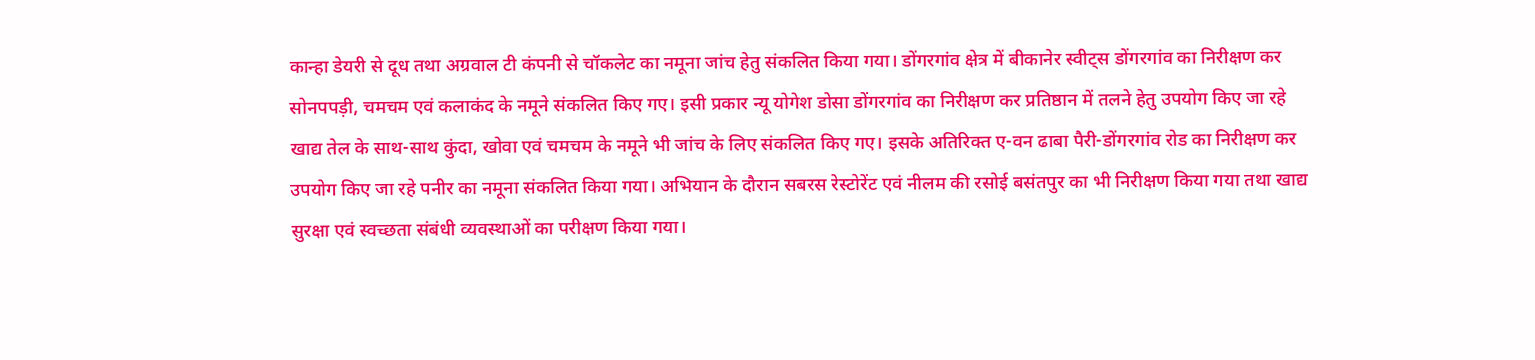कान्हा डेयरी से दूध तथा अग्रवाल टी कंपनी से चॉकलेट का नमूना जांच हेतु संकलित किया गया। डोंगरगांव क्षेत्र में बीकानेर स्वीट्स डोंगरगांव का निरीक्षण कर सोनपपड़ी, चमचम एवं कलाकंद के नमूने संकलित किए गए। इसी प्रकार न्यू योगेश डोसा डोंगरगांव का निरीक्षण कर प्रतिष्ठान में तलने हेतु उपयोग किए जा रहे खाद्य तेल के साथ-साथ कुंदा, खोवा एवं चमचम के नमूने भी जांच के लिए संकलित किए गए। इसके अतिरिक्त ए-वन ढाबा पैरी-डोंगरगांव रोड का निरीक्षण कर उपयोग किए जा रहे पनीर का नमूना संकलित किया गया। अभियान के दौरान सबरस रेस्टोरेंट एवं नीलम की रसोई बसंतपुर का भी निरीक्षण किया गया तथा खाद्य सुरक्षा एवं स्वच्छता संबंधी व्यवस्थाओं का परीक्षण किया गया।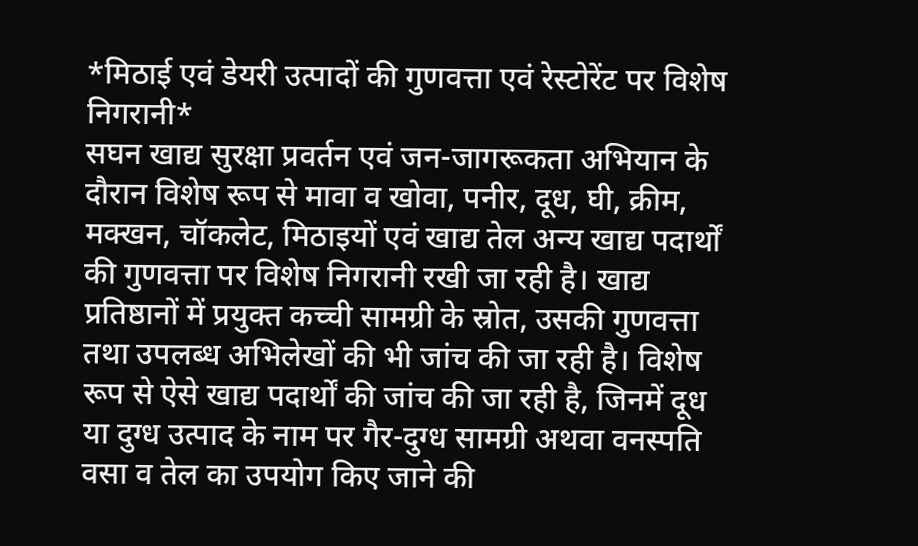*मिठाई एवं डेयरी उत्पादों की गुणवत्ता एवं रेस्टोरेंट पर विशेष निगरानी*
सघन खाद्य सुरक्षा प्रवर्तन एवं जन-जागरूकता अभियान के दौरान विशेष रूप से मावा व खोवा, पनीर, दूध, घी, क्रीम, मक्खन, चॉकलेट, मिठाइयों एवं खाद्य तेल अन्य खाद्य पदार्थों की गुणवत्ता पर विशेष निगरानी रखी जा रही है। खाद्य प्रतिष्ठानों में प्रयुक्त कच्ची सामग्री के स्रोत, उसकी गुणवत्ता तथा उपलब्ध अभिलेखों की भी जांच की जा रही है। विशेष रूप से ऐसे खाद्य पदार्थों की जांच की जा रही है, जिनमें दूध या दुग्ध उत्पाद के नाम पर गैर-दुग्ध सामग्री अथवा वनस्पति वसा व तेल का उपयोग किए जाने की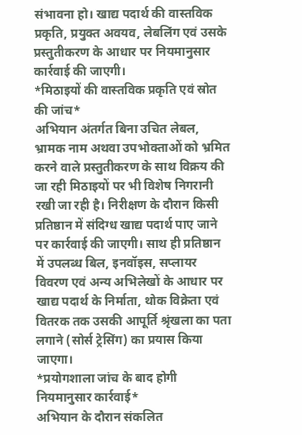संभावना हो। खाद्य पदार्थ की वास्तविक प्रकृति, प्रयुक्त अवयव, लेबलिंग एवं उसके प्रस्तुतीकरण के आधार पर नियमानुसार कार्रवाई की जाएगी।
*मिठाइयों की वास्तविक प्रकृति एवं स्रोत की जांच*
अभियान अंतर्गत बिना उचित लेबल, भ्रामक नाम अथवा उपभोक्ताओं को भ्रमित करने वाले प्रस्तुतीकरण के साथ विक्रय की जा रही मिठाइयों पर भी विशेष निगरानी रखी जा रही है। निरीक्षण के दौरान किसी प्रतिष्ठान में संदिग्ध खाद्य पदार्थ पाए जाने पर कार्रवाई की जाएगी। साथ ही प्रतिष्ठान में उपलब्ध बिल, इनवॉइस, सप्लायर विवरण एवं अन्य अभिलेखों के आधार पर खाद्य पदार्थ के निर्माता, थोक विक्रेता एवं वितरक तक उसकी आपूर्ति श्रृंखला का पता लगाने (सोर्स ट्रेसिंग) का प्रयास किया जाएगा।
*प्रयोगशाला जांच के बाद होगी नियमानुसार कार्रवाई*
अभियान के दौरान संकलित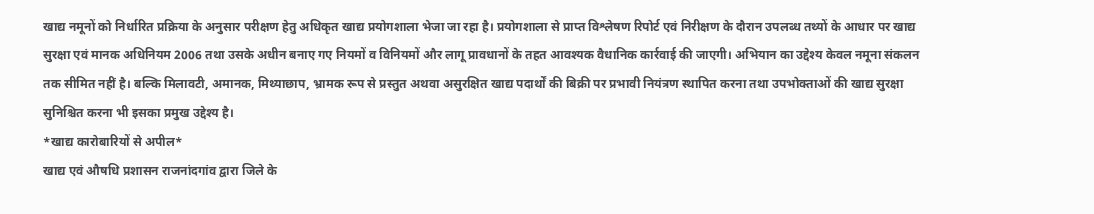खाद्य नमूनों को निर्धारित प्रक्रिया के अनुसार परीक्षण हेतु अधिकृत खाद्य प्रयोगशाला भेजा जा रहा है। प्रयोगशाला से प्राप्त विश्लेषण रिपोर्ट एवं निरीक्षण के दौरान उपलब्ध तथ्यों के आधार पर खाद्य सुरक्षा एवं मानक अधिनियम 2006 तथा उसके अधीन बनाए गए नियमों व विनियमों और लागू प्रावधानों के तहत आवश्यक वैधानिक कार्रवाई की जाएगी। अभियान का उद्देश्य केवल नमूना संकलन तक सीमित नहीं है। बल्कि मिलावटी, अमानक, मिथ्याछाप, भ्रामक रूप से प्रस्तुत अथवा असुरक्षित खाद्य पदार्थों की बिक्री पर प्रभावी नियंत्रण स्थापित करना तथा उपभोक्ताओं की खाद्य सुरक्षा सुनिश्चित करना भी इसका प्रमुख उद्देश्य है।
*खाद्य कारोबारियों से अपील*
खाद्य एवं औषधि प्रशासन राजनांदगांव द्वारा जिले के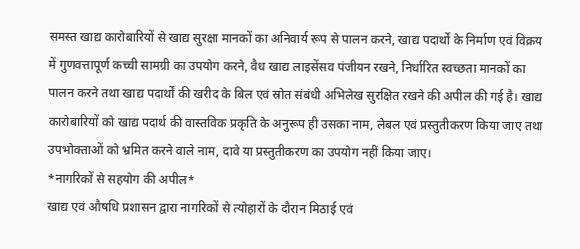समस्त खाद्य कारोबारियों से खाद्य सुरक्षा मानकों का अनिवार्य रूप से पालन करने, खाद्य पदार्थों के निर्माण एवं विक्रय में गुणवत्तापूर्ण कच्ची सामग्री का उपयोग करने, वैध खाद्य लाइसेंसव पंजीयन रखने, निर्धारित स्वच्छता मानकों का पालन करने तथा खाद्य पदार्थों की खरीद के बिल एवं स्रोत संबंधी अभिलेख सुरक्षित रखने की अपील की गई है। खाद्य कारोबारियों को खाद्य पदार्थ की वास्तविक प्रकृति के अनुरूप ही उसका नाम, लेबल एवं प्रस्तुतीकरण किया जाए तथा उपभोक्ताओं को भ्रमित करने वाले नाम, दावे या प्रस्तुतीकरण का उपयोग नहीं किया जाए।
*नागरिकों से सहयोग की अपील*
खाद्य एवं औषधि प्रशासन द्वारा नागरिकों से त्योहारों के दौरान मिठाई एवं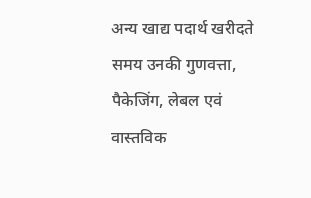अन्य खाद्य पदार्थ खरीदते समय उनकी गुणवत्ता, पैकेजिंग, लेबल एवं वास्तविक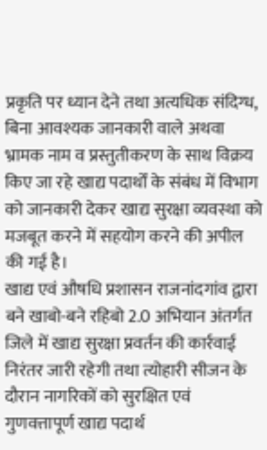प्रकृति पर ध्यान देने तथा अत्यधिक संदिग्ध, बिना आवश्यक जानकारी वाले अथवा भ्रामक नाम व प्रस्तुतीकरण के साथ विक्रय किए जा रहे खाद्य पदार्थों के संबंध में विभाग को जानकारी देकर खाद्य सुरक्षा व्यवस्था को मजबूत करने में सहयोग करने की अपील की गई है।
खाद्य एवं औषधि प्रशासन राजनांदगांव द्वारा बने खाबो-बने रहिबो 2.0 अभियान अंतर्गत जिले में खाद्य सुरक्षा प्रवर्तन की कार्रवाई निरंतर जारी रहेगी तथा त्योहारी सीजन के दौरान नागरिकों को सुरक्षित एवं गुणवत्तापूर्ण खाद्य पदार्थ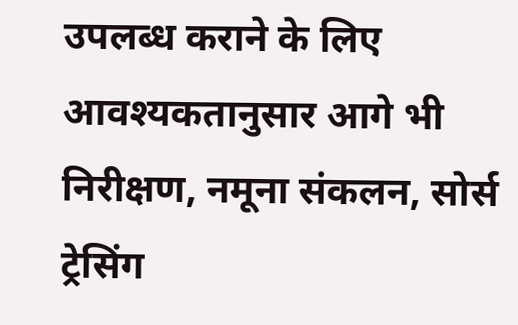उपलब्ध कराने के लिए आवश्यकतानुसार आगे भी निरीक्षण, नमूना संकलन, सोर्स ट्रेसिंग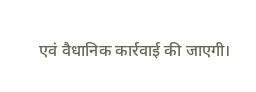एवं वैधानिक कार्रवाई की जाएगी।